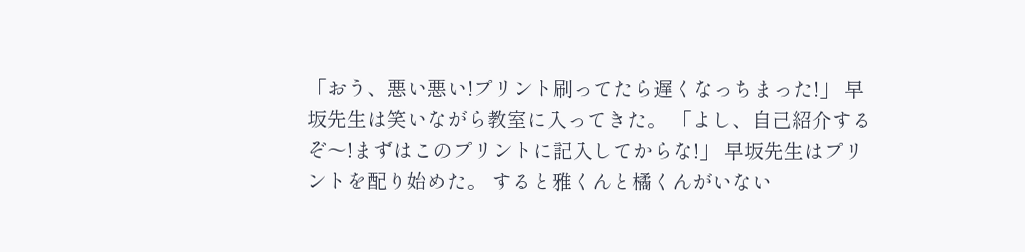「おう、悪い悪い!プリント刷ってたら遅くなっちまった!」 早坂先生は笑いながら教室に入ってきた。 「よし、自己紹介するぞ〜!まずはこのプリントに記入してからな!」 早坂先生はプリントを配り始めた。 すると雅くんと橘くんがいない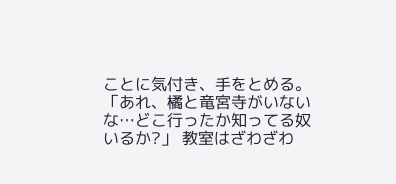ことに気付き、手をとめる。 「あれ、橘と竜宮寺がいないな…どこ行ったか知ってる奴いるか?」 教室はざわざわ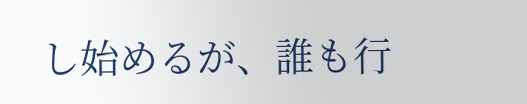し始めるが、誰も行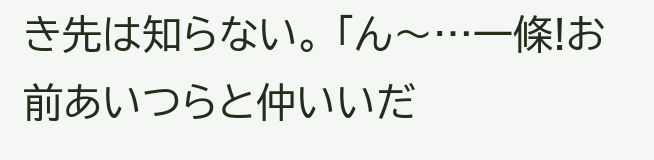き先は知らない。 「ん〜…一條!お前あいつらと仲いいだ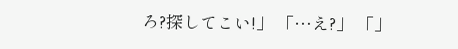ろ?探してこい!」 「…え?」 「」